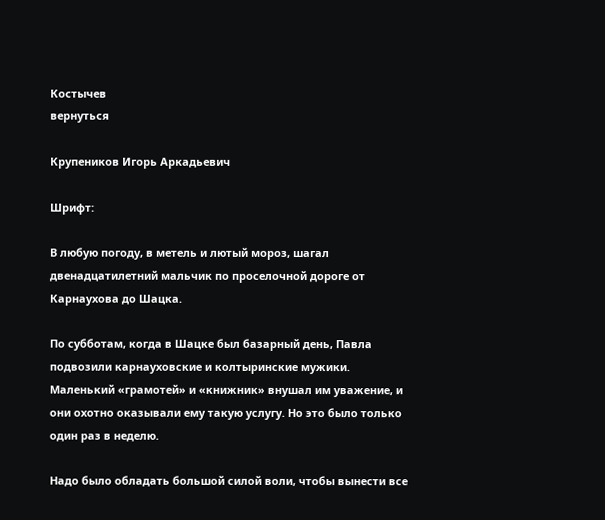Костычев
вернуться

Крупеников Игорь Аркадьевич

Шрифт:

В любую погоду, в метель и лютый мороз, шагал двенадцатилетний мальчик по проселочной дороге от Карнаухова до Шацка.

По субботам, когда в Шацке был базарный день, Павла подвозили карнауховские и колтыринские мужики. Маленький «грамотей» и «книжник» внушал им уважение, и они охотно оказывали ему такую услугу. Но это было только один раз в неделю.

Надо было обладать большой силой воли, чтобы вынести все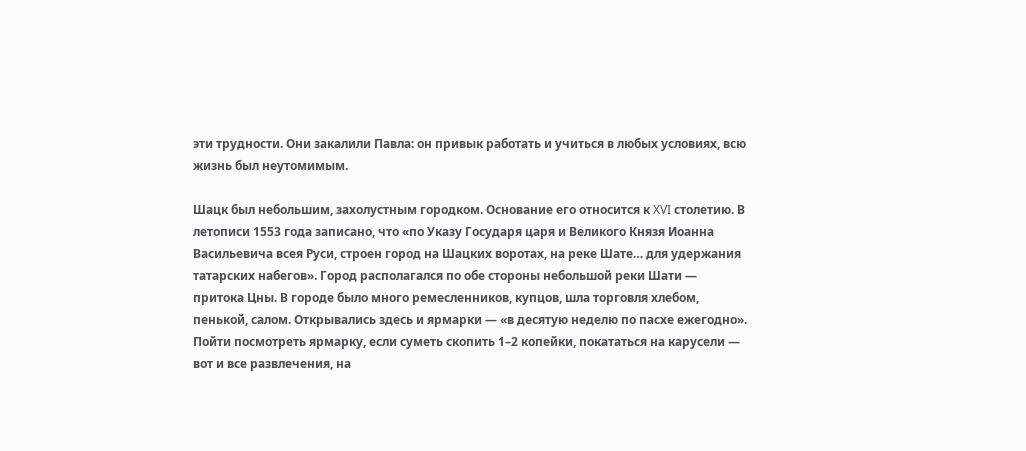эти трудности. Они закалили Павла: он привык работать и учиться в любых условиях, всю жизнь был неутомимым.

Шацк был небольшим, захолустным городком. Основание его относится к XVI столетию. В летописи 1553 года записано, что «по Указу Государя царя и Великого Князя Иоанна Васильевича всея Руси, строен город на Шацких воротах, на реке Шате… для удержания татарских набегов». Город располагался по обе стороны небольшой реки Шати — притока Цны. В городе было много ремесленников, купцов, шла торговля хлебом, пенькой, салом. Открывались здесь и ярмарки — «в десятую неделю по пасхе ежегодно». Пойти посмотреть ярмарку, если суметь скопить 1–2 копейки, покататься на карусели — вот и все развлечения, на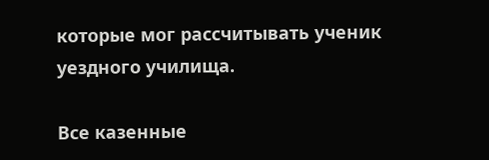которые мог рассчитывать ученик уездного училища.

Все казенные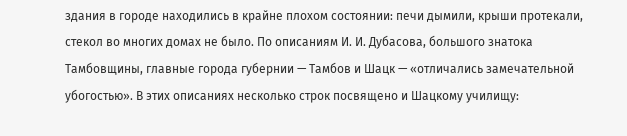здания в городе находились в крайне плохом состоянии: печи дымили, крыши протекали, стекол во многих домах не было. По описаниям И. И. Дубасова, большого знатока Тамбовщины, главные города губернии — Тамбов и Шацк — «отличались замечательной убогостью». В этих описаниях несколько строк посвящено и Шацкому училищу: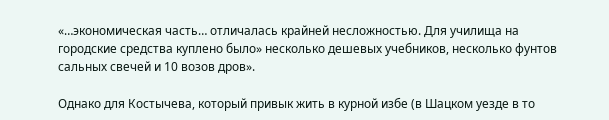«…экономическая часть… отличалась крайней несложностью. Для училища на городские средства куплено было» несколько дешевых учебников, несколько фунтов сальных свечей и 10 возов дров».

Однако для Костычева, который привык жить в курной избе (в Шацком уезде в то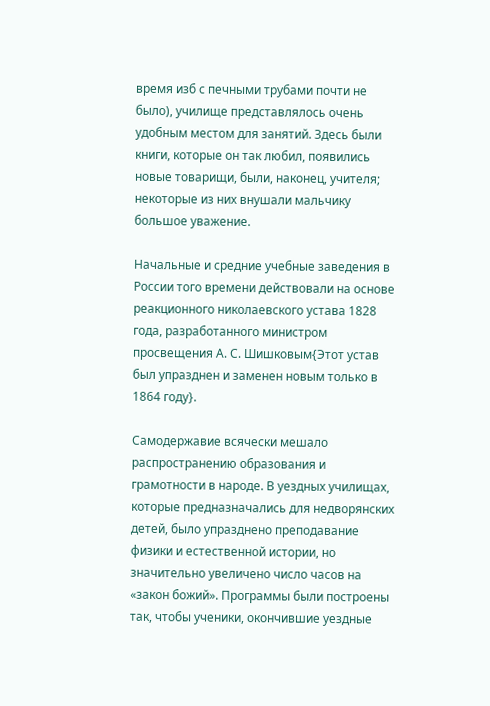время изб с печными трубами почти не было), училище представлялось очень удобным местом для занятий. Здесь были книги, которые он так любил, появились новые товарищи, были, наконец, учителя; некоторые из них внушали мальчику большое уважение.

Начальные и средние учебные заведения в России того времени действовали на основе реакционного николаевского устава 1828 года, разработанного министром просвещения А. С. Шишковым{Этот устав был упразднен и заменен новым только в 1864 году}.

Самодержавие всячески мешало распространению образования и грамотности в народе. В уездных училищах, которые предназначались для недворянских детей, было упразднено преподавание физики и естественной истории, но значительно увеличено число часов на «закон божий». Программы были построены так, чтобы ученики, окончившие уездные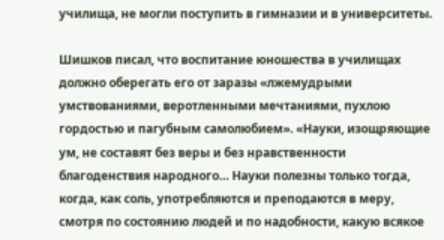училища, не могли поступить в гимназии и в университеты.

Шишков писал, что воспитание юношества в училищах должно оберегать его от заразы «лжемудрыми умствованиями, веротленными мечтаниями, пухлою гордостью и пагубным самолюбием». «Науки, изощряющие ум, не составят без веры и без нравственности благоденствия народного… Науки полезны только тогда, когда, как соль, употребляются и преподаются в меру, смотря по состоянию людей и по надобности, какую всякое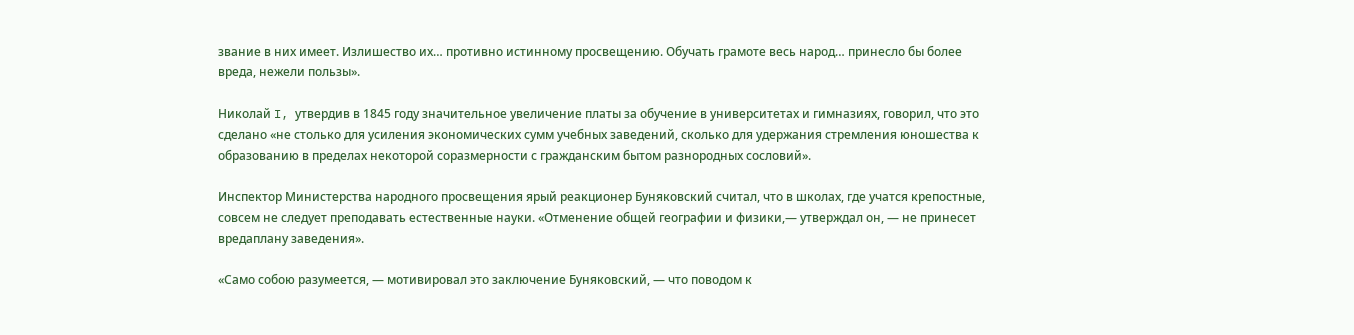звание в них имеет. Излишество их… противно истинному просвещению. Обучать грамоте весь народ… принесло бы более вреда, нежели пользы».

Николай I, утвердив в 1845 году значительное увеличение платы за обучение в университетах и гимназиях, говорил, что это сделано «не столько для усиления экономических сумм учебных заведений, сколько для удержания стремления юношества к образованию в пределах некоторой соразмерности с гражданским бытом разнородных сословий».

Инспектор Министерства народного просвещения ярый реакционер Буняковский считал, что в школах, где учатся крепостные, совсем не следует преподавать естественные науки. «Отменение общей географии и физики,— утверждал он, — не принесет вредаплану заведения».

«Само собою разумеется, — мотивировал это заключение Буняковский, — что поводом к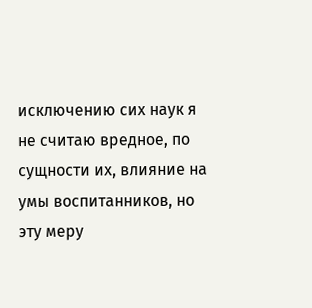исключению сих наук я не считаю вредное, по сущности их, влияние на умы воспитанников, но эту меру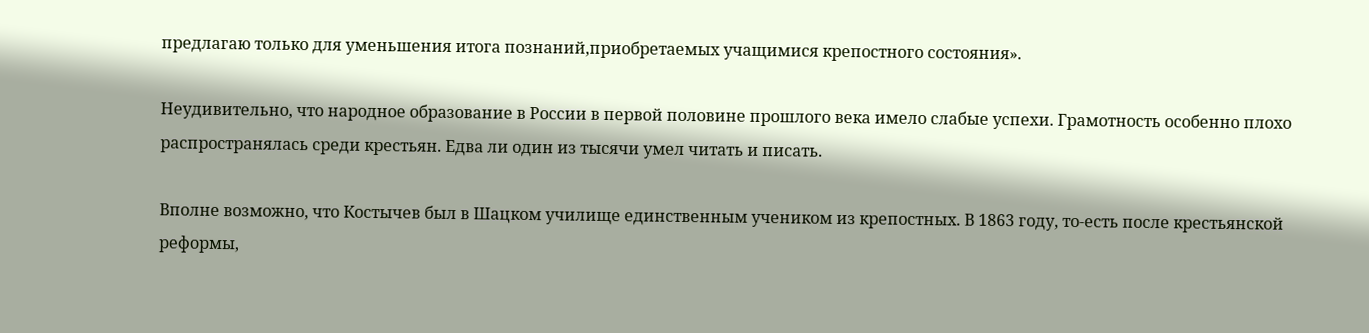предлагаю только для уменьшения итога познаний,приобретаемых учащимися крепостного состояния».

Неудивительно, что народное образование в России в первой половине прошлого века имело слабые успехи. Грамотность особенно плохо распространялась среди крестьян. Едва ли один из тысячи умел читать и писать.

Вполне возможно, что Костычев был в Шацком училище единственным учеником из крепостных. В 1863 году, то-есть после крестьянской реформы,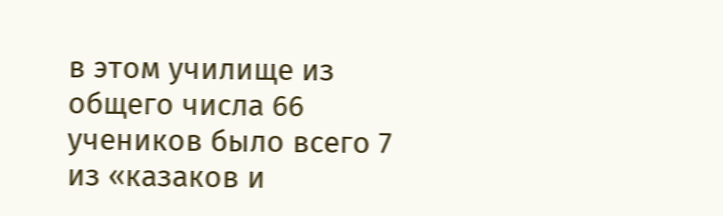в этом училище из общего числа 66 учеников было всего 7 из «казаков и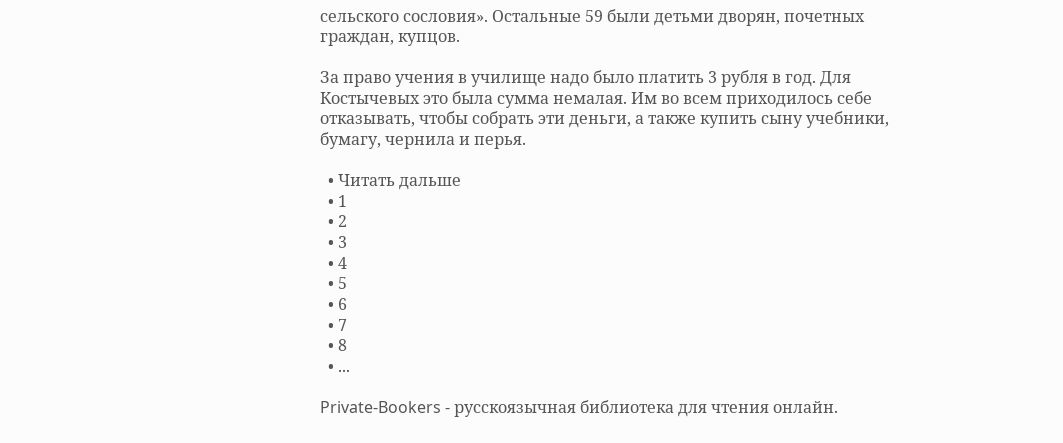сельского сословия». Остальные 59 были детьми дворян, почетных граждан, купцов.

За право учения в училище надо было платить 3 рубля в год. Для Костычевых это была сумма немалая. Им во всем приходилось себе отказывать, чтобы собрать эти деньги, а также купить сыну учебники, бумагу, чернила и перья.

  • Читать дальше
  • 1
  • 2
  • 3
  • 4
  • 5
  • 6
  • 7
  • 8
  • ...

Private-Bookers - русскоязычная библиотека для чтения онлайн.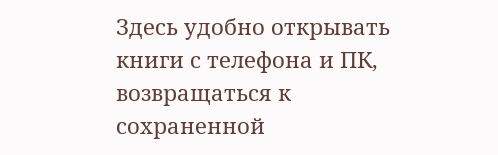Здесь удобно открывать книги с телефона и ПК, возвращаться к сохраненной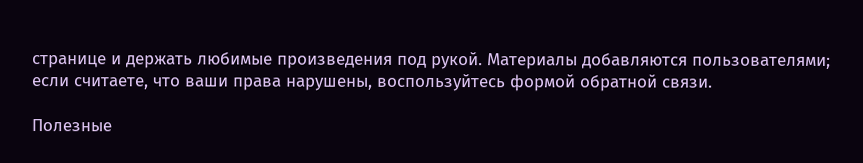странице и держать любимые произведения под рукой. Материалы добавляются пользователями; если считаете, что ваши права нарушены, воспользуйтесь формой обратной связи.

Полезные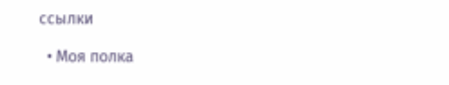ссылки

  • Моя полка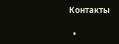Контакты

  •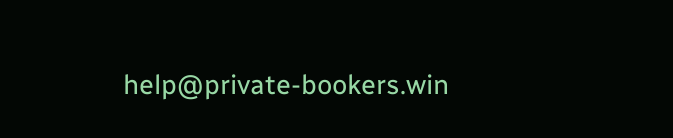help@private-bookers.win